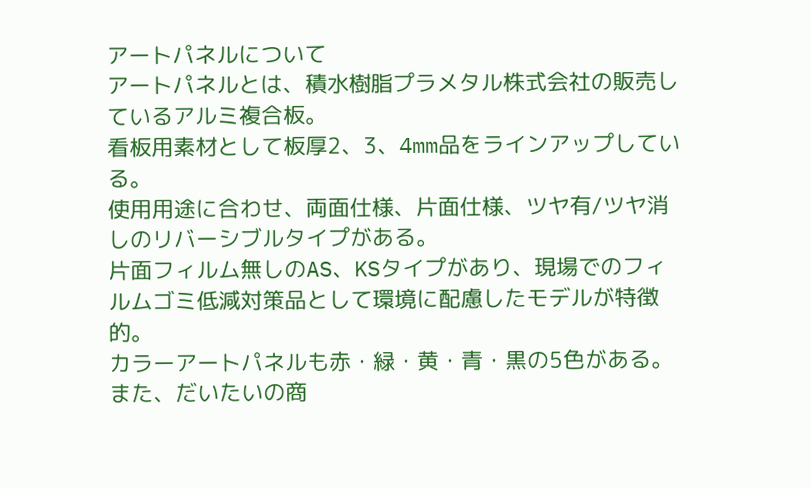アートパネルについて
アートパネルとは、積水樹脂プラメタル株式会社の販売しているアルミ複合板。
看板用素材として板厚2、3、4mm品をラインアップしている。
使用用途に合わせ、両面仕様、片面仕様、ツヤ有/ツヤ消しのリバーシブルタイプがある。
片面フィルム無しのAS、KSタイプがあり、現場でのフィルムゴミ低減対策品として環境に配慮したモデルが特徴的。
カラーアートパネルも赤・緑・黄・青・黒の5色がある。
また、だいたいの商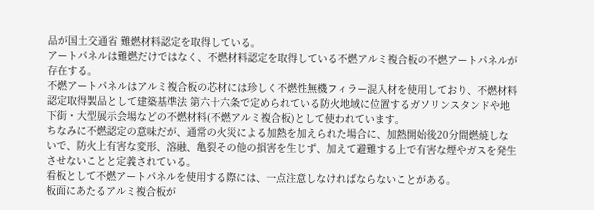品が国土交通省 難燃材料認定を取得している。
アートパネルは難燃だけではなく、不燃材料認定を取得している不燃アルミ複合板の不燃アートパネルが存在する。
不燃アートパネルはアルミ複合板の芯材には珍しく不燃性無機フィラー混入材を使用しており、不燃材料認定取得製品として建築基準法 第六十六条で定められている防火地域に位置するガソリンスタンドや地下街・大型展示会場などの不燃材料(不燃アルミ複合板)として使われています。
ちなみに不燃認定の意味だが、通常の火災による加熱を加えられた場合に、加熱開始後20分間燃焼しないで、防火上有害な変形、溶融、亀裂その他の損害を生じず、加えて避難する上で有害な煙やガスを発生させないことと定義されている。
看板として不燃アートパネルを使用する際には、一点注意しなければならないことがある。
板面にあたるアルミ複合板が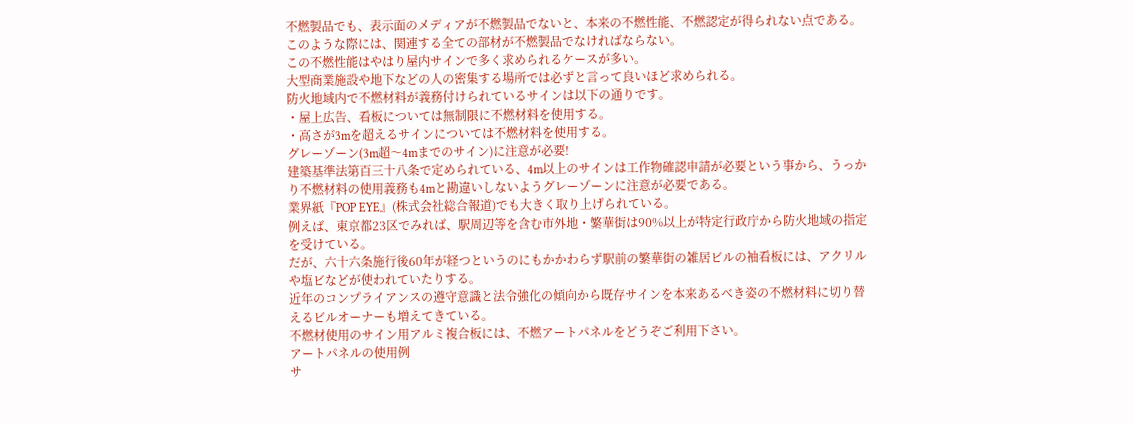不燃製品でも、表示面のメディアが不燃製品でないと、本来の不燃性能、不燃認定が得られない点である。
このような際には、関連する全ての部材が不燃製品でなければならない。
この不燃性能はやはり屋内サインで多く求められるケースが多い。
大型商業施設や地下などの人の密集する場所では必ずと言って良いほど求められる。
防火地域内で不燃材料が義務付けられているサインは以下の通りです。
・屋上広告、看板については無制限に不燃材料を使用する。
・高さが3mを超えるサインについては不燃材料を使用する。
グレーゾーン(3m超〜4mまでのサイン)に注意が必要!
建築基準法第百三十八条で定められている、4m以上のサインは工作物確認申請が必要という事から、うっかり不燃材料の使用義務も4mと勘違いしないようグレーゾーンに注意が必要である。
業界紙『POP EYE』(株式会社総合報道)でも大きく取り上げられている。
例えば、東京都23区でみれば、駅周辺等を含む市外地・繁華街は90%以上が特定行政庁から防火地域の指定を受けている。
だが、六十六条施行後60年が経つというのにもかかわらず駅前の繁華街の雑居ビルの袖看板には、アクリルや塩ビなどが使われていたりする。
近年のコンプライアンスの遵守意識と法令強化の傾向から既存サインを本来あるべき姿の不燃材料に切り替えるビルオーナーも増えてきている。
不燃材使用のサイン用アルミ複合板には、不燃アートパネルをどうぞご利用下さい。
アートパネルの使用例
サ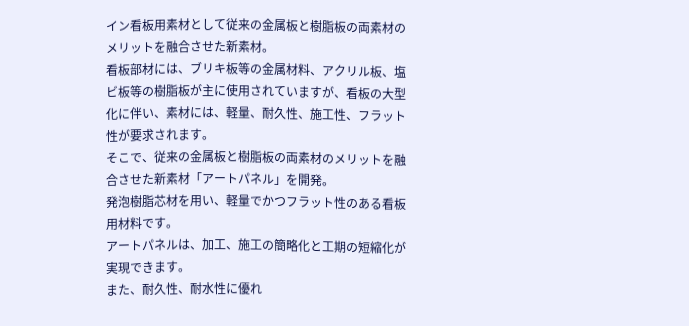イン看板用素材として従来の金属板と樹脂板の両素材のメリットを融合させた新素材。
看板部材には、ブリキ板等の金属材料、アクリル板、塩ビ板等の樹脂板が主に使用されていますが、看板の大型化に伴い、素材には、軽量、耐久性、施工性、フラット性が要求されます。
そこで、従来の金属板と樹脂板の両素材のメリットを融合させた新素材「アートパネル」を開発。
発泡樹脂芯材を用い、軽量でかつフラット性のある看板用材料です。
アートパネルは、加工、施工の簡略化と工期の短縮化が実現できます。
また、耐久性、耐水性に優れ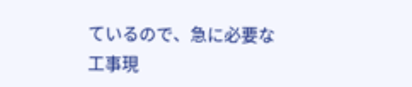ているので、急に必要な工事現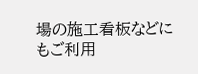場の施工看板などにもご利用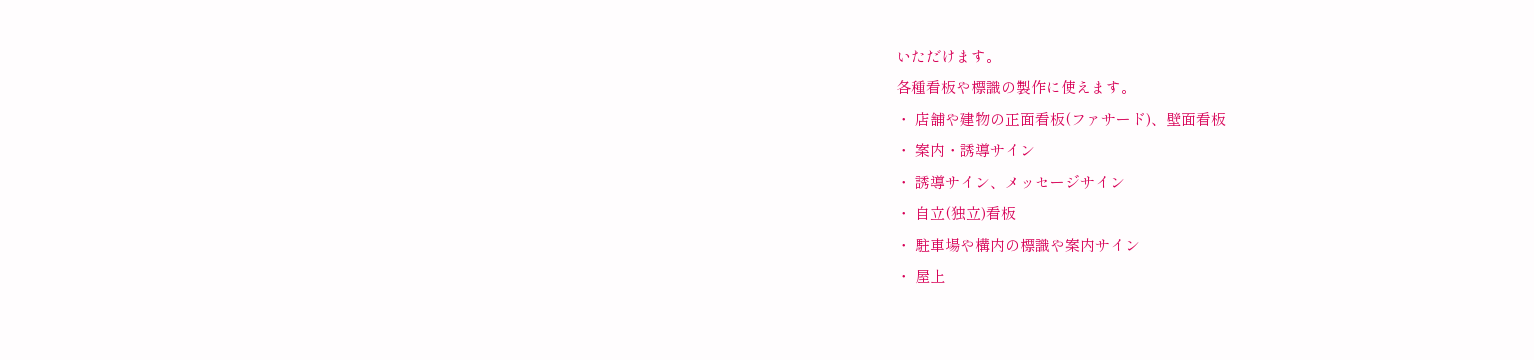いただけます。
各種看板や標識の製作に使えます。
・ 店舗や建物の正面看板(ファサード)、壁面看板
・ 案内・誘導サイン
・ 誘導サイン、メッセージサイン
・ 自立(独立)看板
・ 駐車場や構内の標識や案内サイン
・ 屋上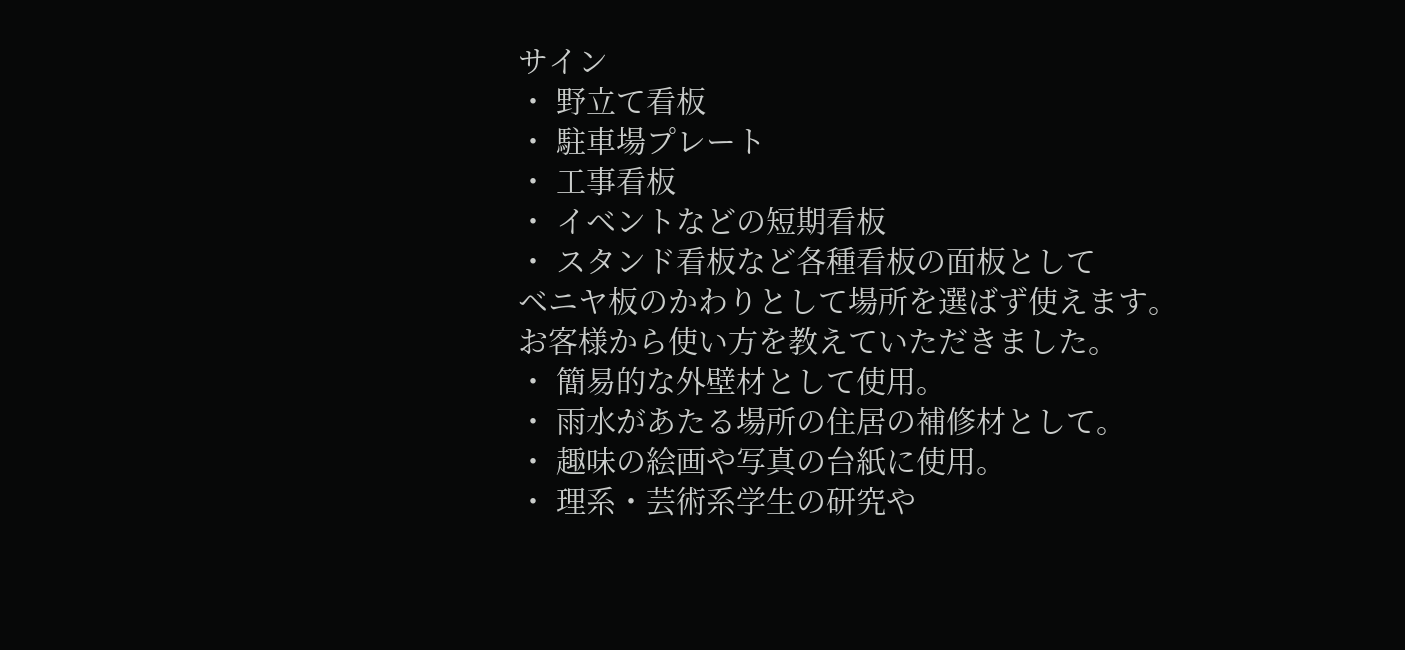サイン
・ 野立て看板
・ 駐車場プレート
・ 工事看板
・ イベントなどの短期看板
・ スタンド看板など各種看板の面板として
ベニヤ板のかわりとして場所を選ばず使えます。
お客様から使い方を教えていただきました。
・ 簡易的な外壁材として使用。
・ 雨水があたる場所の住居の補修材として。
・ 趣味の絵画や写真の台紙に使用。
・ 理系・芸術系学生の研究や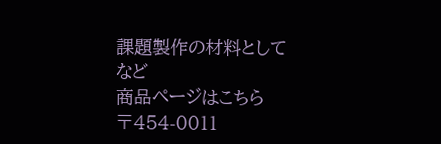課題製作の材料として
など
商品ページはこちら
〒454-0011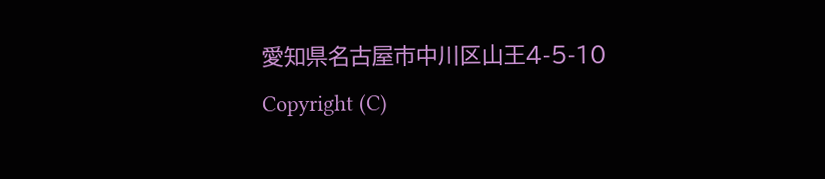愛知県名古屋市中川区山王4-5-10
Copyright (C)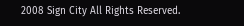2008 Sign City All Rights Reserved.